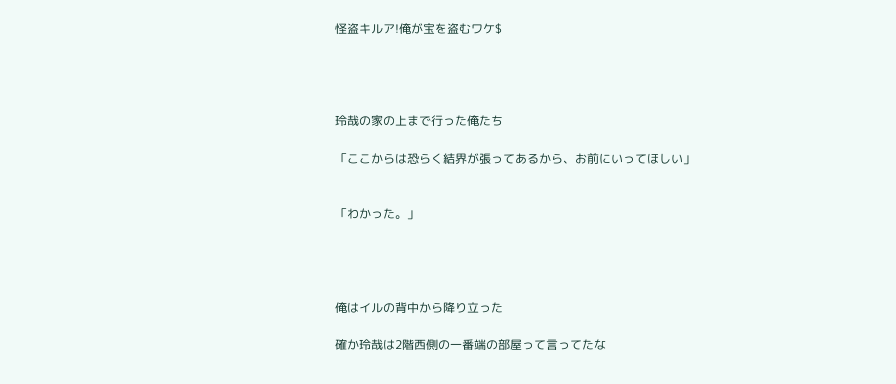怪盗キルア!俺が宝を盗むワケ$




玲哉の家の上まで行った俺たち

「ここからは恐らく結界が張ってあるから、お前にいってほしい」


「わかった。」




俺はイルの背中から降り立った

確か玲哉は2階西側の一番端の部屋って言ってたな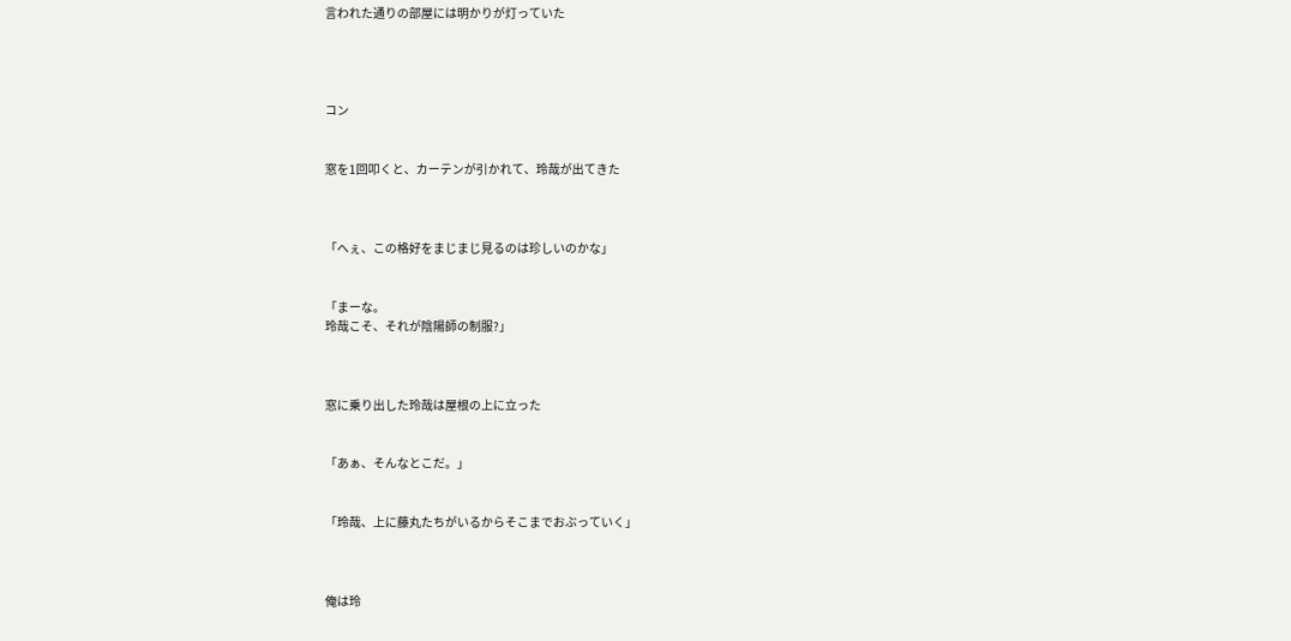言われた通りの部屋には明かりが灯っていた




コン


窓を1回叩くと、カーテンが引かれて、玲哉が出てきた



「へぇ、この格好をまじまじ見るのは珍しいのかな」


「まーな。
玲哉こそ、それが陰陽師の制服?」



窓に乗り出した玲哉は屋根の上に立った


「あぁ、そんなとこだ。」


「玲哉、上に藤丸たちがいるからそこまでおぶっていく」



俺は玲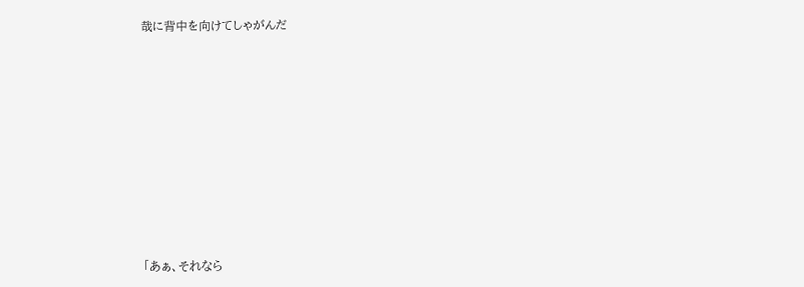哉に背中を向けてしゃがんだ











「あぁ、それなら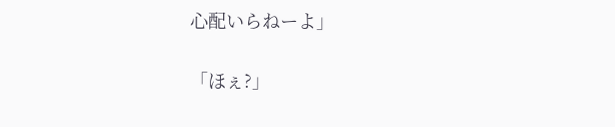心配いらねーよ」


「ほぇ?」